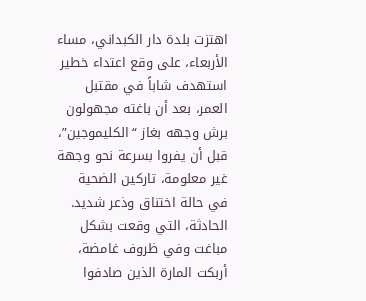اهتزت بلدة دار الكبداني، مساء الأربعاء، على وقع اعتداء خطير استهدف شاباً في مقتبل العمر، بعد أن باغته مجهولون برش وجهه بغاز “الكليموجين”، قبل أن يفروا بسرعة نحو وجهة غير معلومة، تاركين الضحية في حالة اختناق وذعر شديد.
الحادثة، التي وقعت بشكل مباغت وفي ظروف غامضة، أربكت المارة الذين صادفوا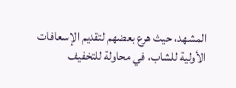المشهد، حيث هرع بعضهم لتقديم الإسعافات الأولية للشاب، في محاولة للتخفيف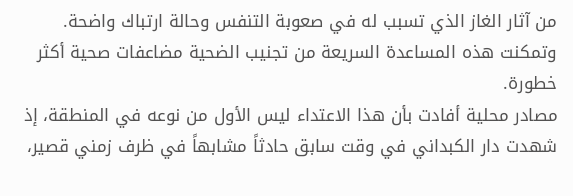من آثار الغاز الذي تسبب له في صعوبة التنفس وحالة ارتباك واضحة. وتمكنت هذه المساعدة السريعة من تجنيب الضحية مضاعفات صحية أكثر خطورة.
مصادر محلية أفادت بأن هذا الاعتداء ليس الأول من نوعه في المنطقة، إذ شهدت دار الكبداني في وقت سابق حادثاً مشابهاً في ظرف زمني قصير،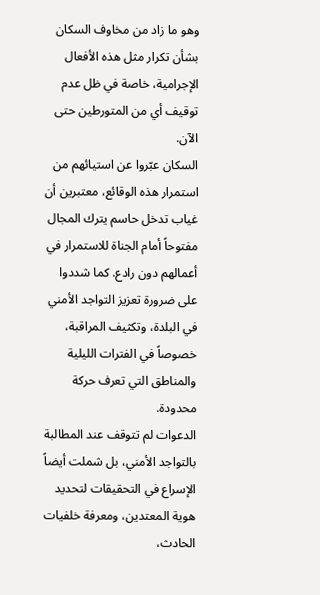وهو ما زاد من مخاوف السكان بشأن تكرار مثل هذه الأفعال الإجرامية، خاصة في ظل عدم توقيف أي من المتورطين حتى الآن.
السكان عبّروا عن استيائهم من استمرار هذه الوقائع، معتبرين أن غياب تدخل حاسم يترك المجال مفتوحاً أمام الجناة للاستمرار في أعمالهم دون رادع. كما شددوا على ضرورة تعزيز التواجد الأمني في البلدة، وتكثيف المراقبة، خصوصاً في الفترات الليلية والمناطق التي تعرف حركة محدودة.
الدعوات لم تتوقف عند المطالبة بالتواجد الأمني، بل شملت أيضاً الإسراع في التحقيقات لتحديد هوية المعتدين، ومعرفة خلفيات الحادث،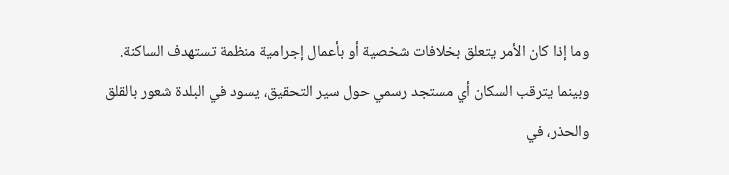وما إذا كان الأمر يتعلق بخلافات شخصية أو بأعمال إجرامية منظمة تستهدف الساكنة.
وبينما يترقب السكان أي مستجد رسمي حول سير التحقيق، يسود في البلدة شعور بالقلق والحذر، في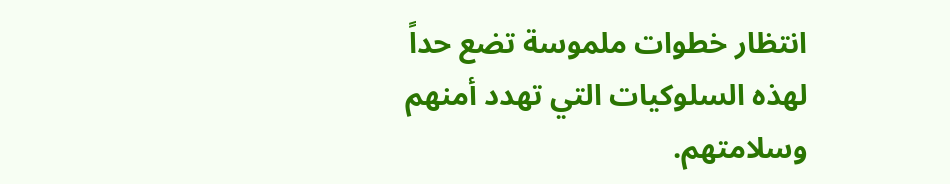انتظار خطوات ملموسة تضع حداً لهذه السلوكيات التي تهدد أمنهم وسلامتهم.